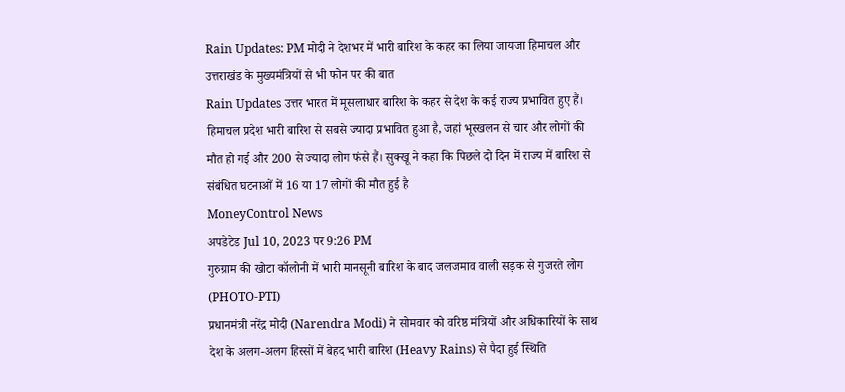Rain Updates: PM मोदी ने देशभर में भारी बारिश के कहर का लिया जायजा हिमाचल और उत्तराखंड के मुख्यमंत्रियों से भी फोन पर की बात
Rain Updates उत्तर भारत में मूसलाधार बारिश के कहर से देश के कई राज्य प्रभावित हुए हैं। हिमाचल प्रदेश भारी बारिश से सबसे ज्यादा प्रभावित हुआ है, जहां भूस्खलन से चार और लोगों की मौत हो गई और 200 से ज्यादा लोग फंसे हैं। सुक्खू ने कहा कि पिछले दो दिन में राज्य में बारिश से संबंधित घटनाओं में 16 या 17 लोगों की मौत हुई है
MoneyControl News
अपडेटेड Jul 10, 2023 पर 9:26 PM
गुरुग्राम की खोटा कॉलोनी में भारी मानसूनी बारिश के बाद जलजमाव वाली सड़क से गुजरते लोग (PHOTO-PTI)
प्रधानमंत्री नरेंद्र मोदी (Narendra Modi) ने सोमवार को वरिष्ठ मंत्रियों और अधिकारियों के साथ देश के अलग-अलग हिस्सों में बेहद भारी बारिश (Heavy Rains) से पैदा हुई स्थिति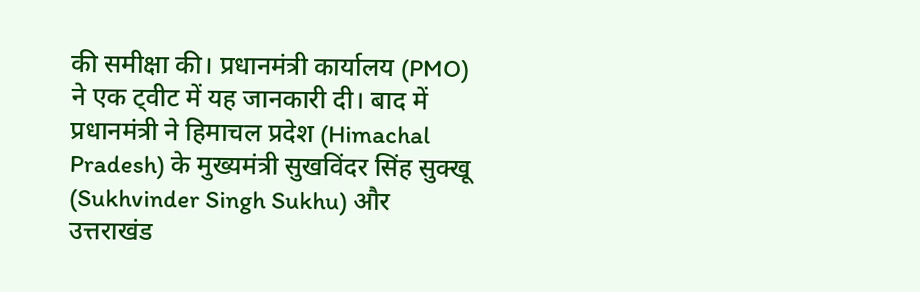की समीक्षा की। प्रधानमंत्री कार्यालय (PMO) ने एक ट्वीट में यह जानकारी दी। बाद में प्रधानमंत्री ने हिमाचल प्रदेश (Himachal Pradesh) के मुख्यमंत्री सुखविंदर सिंह सुक्खू (Sukhvinder Singh Sukhu) और उत्तराखंड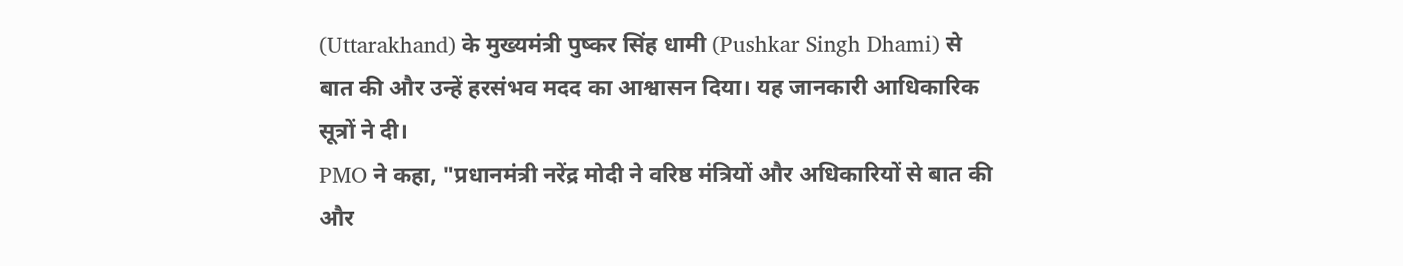(Uttarakhand) के मुख्यमंत्री पुष्कर सिंह धामी (Pushkar Singh Dhami) से बात की और उन्हें हरसंभव मदद का आश्वासन दिया। यह जानकारी आधिकारिक सूत्रों ने दी।
PMO ने कहा, "प्रधानमंत्री नरेंद्र मोदी ने वरिष्ठ मंत्रियों और अधिकारियों से बात की और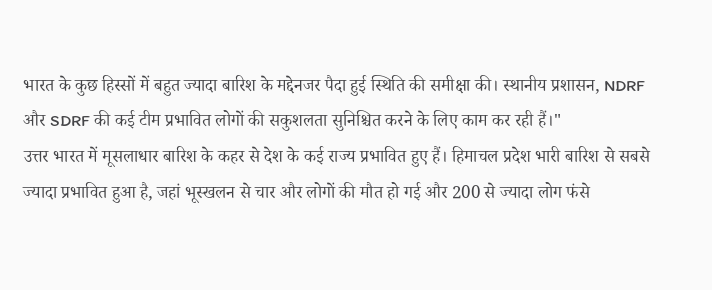भारत के कुछ हिस्सों में बहुत ज्यादा बारिश के मद्देनजर पैदा हुई स्थिति की समीक्षा की। स्थानीय प्रशासन, NDRF और SDRF की कई टीम प्रभावित लोगों की सकुशलता सुनिश्चित करने के लिए काम कर रही हैं।"
उत्तर भारत में मूसलाधार बारिश के कहर से देश के कई राज्य प्रभावित हुए हैं। हिमाचल प्रदेश भारी बारिश से सबसे ज्यादा प्रभावित हुआ है, जहां भूस्खलन से चार और लोगों की मौत हो गई और 200 से ज्यादा लोग फंसे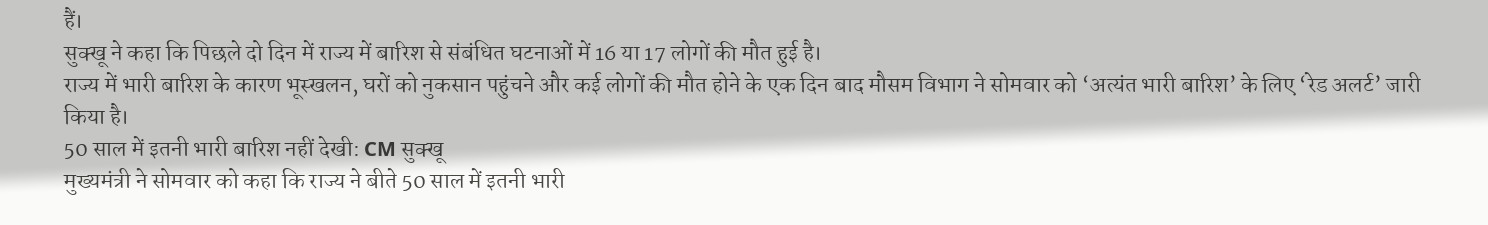हैं।
सुक्खू ने कहा कि पिछले दो दिन में राज्य में बारिश से संबंधित घटनाओं में 16 या 17 लोगों की मौत हुई है।
राज्य में भारी बारिश के कारण भूस्खलन, घरों को नुकसान पहुंचने और कई लोगों की मौत होने के एक दिन बाद मौसम विभाग ने सोमवार को ‘अत्यंत भारी बारिश’ के लिए ‘रेड अलर्ट’ जारी किया है।
50 साल में इतनी भारी बारिश नहीं देखी: CM सुक्खू
मुख्यमंत्री ने सोमवार को कहा कि राज्य ने बीते 50 साल में इतनी भारी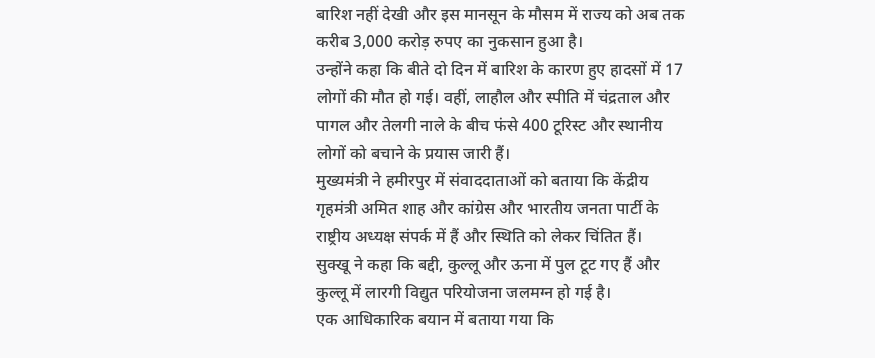बारिश नहीं देखी और इस मानसून के मौसम में राज्य को अब तक करीब 3,000 करोड़ रुपए का नुकसान हुआ है।
उन्होंने कहा कि बीते दो दिन में बारिश के कारण हुए हादसों में 17 लोगों की मौत हो गई। वहीं, लाहौल और स्पीति में चंद्रताल और पागल और तेलगी नाले के बीच फंसे 400 टूरिस्ट और स्थानीय लोगों को बचाने के प्रयास जारी हैं।
मुख्यमंत्री ने हमीरपुर में संवाददाताओं को बताया कि केंद्रीय गृहमंत्री अमित शाह और कांग्रेस और भारतीय जनता पार्टी के राष्ट्रीय अध्यक्ष संपर्क में हैं और स्थिति को लेकर चिंतित हैं।
सुक्खू ने कहा कि बद्दी, कुल्लू और ऊना में पुल टूट गए हैं और कुल्लू में लारगी विद्युत परियोजना जलमग्न हो गई है।
एक आधिकारिक बयान में बताया गया कि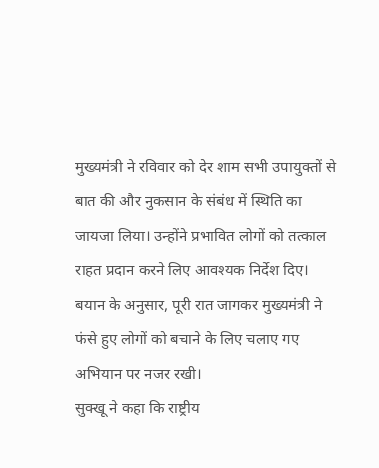मुख्यमंत्री ने रविवार को देर शाम सभी उपायुक्तों से बात की और नुकसान के संबंध में स्थिति का जायजा लिया। उन्होंने प्रभावित लोगों को तत्काल राहत प्रदान करने लिए आवश्यक निर्देश दिए।
बयान के अनुसार, पूरी रात जागकर मुख्यमंत्री ने फंसे हुए लोगों को बचाने के लिए चलाए गए अभियान पर नजर रखी।
सुक्खू ने कहा कि राष्ट्रीय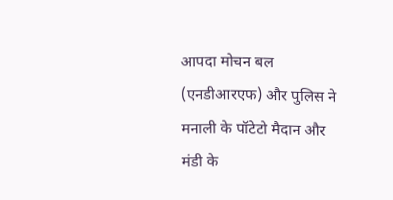आपदा मोचन बल (एनडीआरएफ) और पुलिस ने मनाली के पॉटेटो मैदान और मंडी के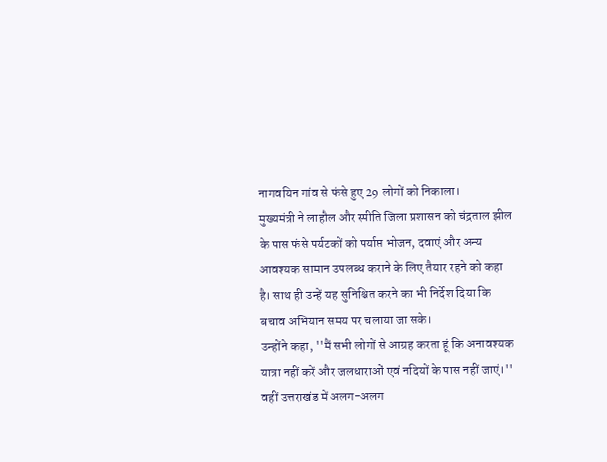नागवयिन गांव से फंसे हुए 29 लोगों को निकाला।
मुख्यमंत्री ने लाहौल और स्पीति जिला प्रशासन को चंद्रताल झील के पास फंसे पर्यटकों को पर्याप्त भोजन, दवाएं और अन्य आवश्यक सामान उपलब्ध कराने के लिए तैयार रहने को कहा है। साथ ही उन्हें यह सुनिश्चित करने का भी निर्देश दिया कि बचाव अभियान समय पर चलाया जा सके।
उन्होंने कहा, ''मैं सभी लोगों से आग्रह करता हूं कि अनावश्यक यात्रा नहीं करें और जलधाराओं एवं नदियों के पास नहीं जाएं।''
वहीं उत्तराखंड में अलग-अलग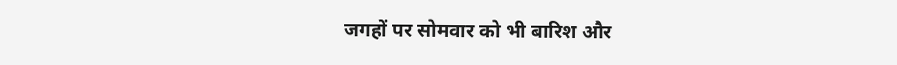जगहों पर सोमवार को भी बारिश और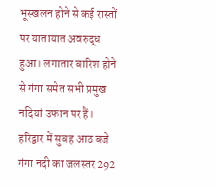भूस्खलन होने से कई रास्तों पर यातायात अवरुद्ध हुआ। लगातार बारिश होने से गंगा समेत सभी प्रमुख नदियां उफान पर हैं। हरिद्वार में सुबह आठ बजे गंगा नदी का जलस्तर 292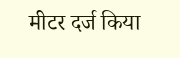मीटर दर्ज किया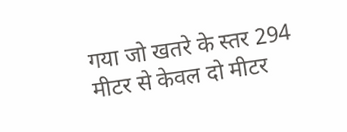गया जो खतरे के स्तर 294 मीटर से केवल दो मीटर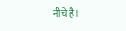नीचे है।